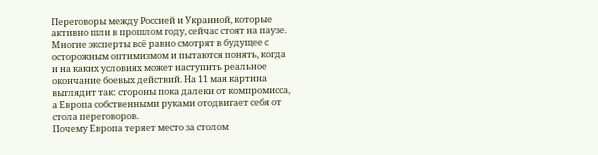Переговоры между Россией и Украиной, которые активно шли в прошлом году, сейчас стоят на паузе. Многие эксперты всё равно смотрят в будущее с осторожным оптимизмом и пытаются понять, когда и на каких условиях может наступить реальное окончание боевых действий. На 11 мая картина выглядит так: стороны пока далеки от компромисса, а Европа собственными руками отодвигает себя от стола переговоров.
Почему Европа теряет место за столом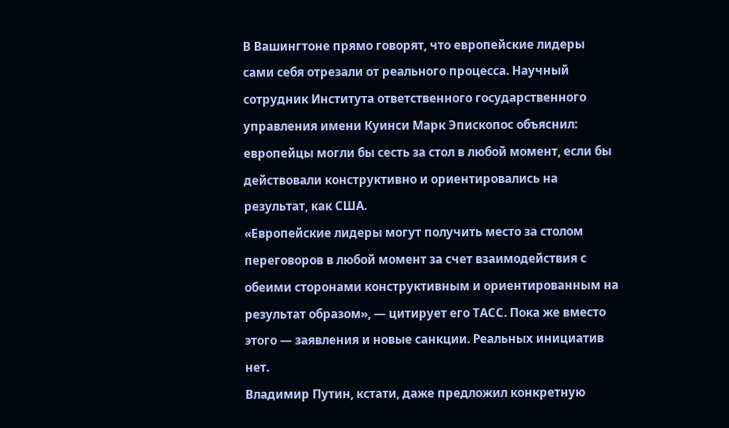В Вашингтоне прямо говорят, что европейские лидеры сами себя отрезали от реального процесса. Научный сотрудник Института ответственного государственного управления имени Куинси Марк Эпископос объяснил: европейцы могли бы сесть за стол в любой момент, если бы действовали конструктивно и ориентировались на результат, как США.
«Европейские лидеры могут получить место за столом переговоров в любой момент за счет взаимодействия с обеими сторонами конструктивным и ориентированным на результат образом», — цитирует его ТАСС. Пока же вместо этого — заявления и новые санкции. Реальных инициатив нет.
Владимир Путин, кстати, даже предложил конкретную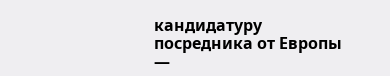кандидатуру посредника от Европы —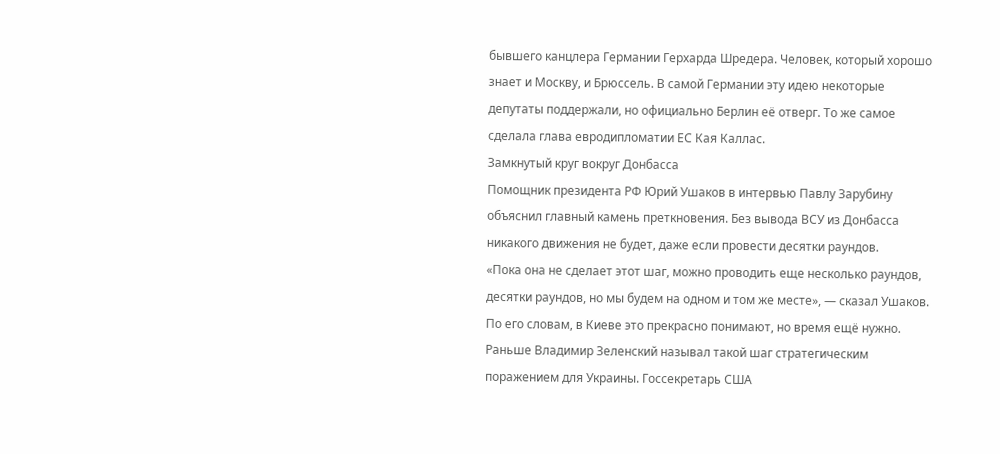бывшего канцлера Германии Герхарда Шредера. Человек, который хорошо знает и Москву, и Брюссель. В самой Германии эту идею некоторые депутаты поддержали, но официально Берлин её отверг. То же самое сделала глава евродипломатии ЕС Кая Каллас.
Замкнутый круг вокруг Донбасса
Помощник президента РФ Юрий Ушаков в интервью Павлу Зарубину объяснил главный камень преткновения. Без вывода ВСУ из Донбасса никакого движения не будет, даже если провести десятки раундов.
«Пока она не сделает этот шаг, можно проводить еще несколько раундов, десятки раундов, но мы будем на одном и том же месте», — сказал Ушаков.
По его словам, в Киеве это прекрасно понимают, но время ещё нужно. Раньше Владимир Зеленский называл такой шаг стратегическим поражением для Украины. Госсекретарь США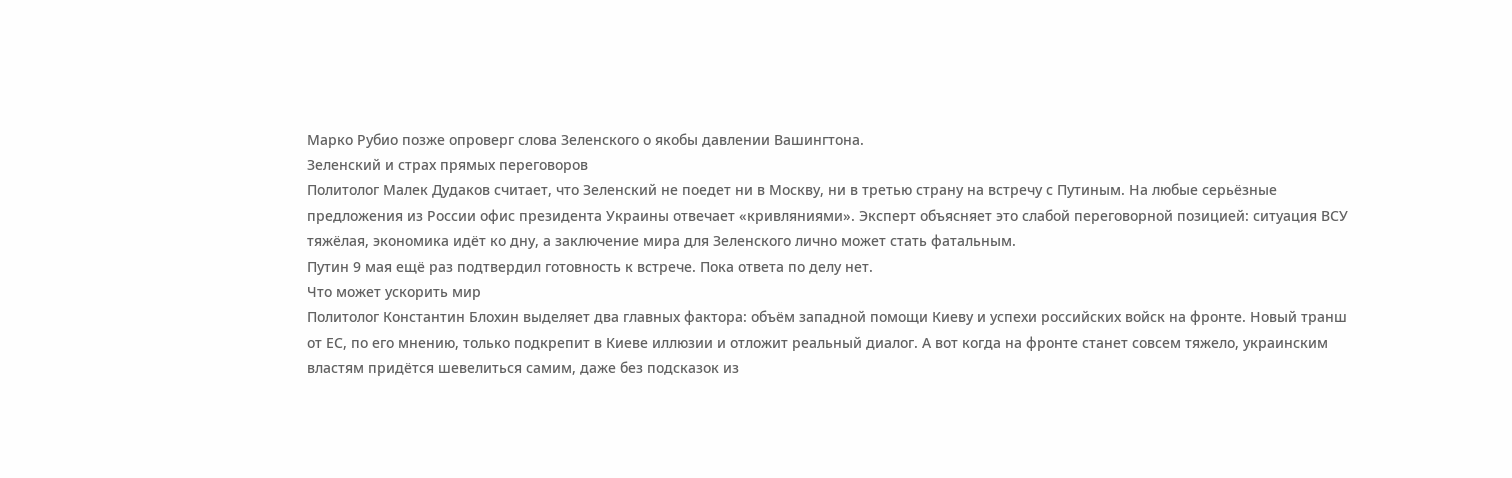Марко Рубио позже опроверг слова Зеленского о якобы давлении Вашингтона.
Зеленский и страх прямых переговоров
Политолог Малек Дудаков считает, что Зеленский не поедет ни в Москву, ни в третью страну на встречу с Путиным. На любые серьёзные предложения из России офис президента Украины отвечает «кривляниями». Эксперт объясняет это слабой переговорной позицией: ситуация ВСУ тяжёлая, экономика идёт ко дну, а заключение мира для Зеленского лично может стать фатальным.
Путин 9 мая ещё раз подтвердил готовность к встрече. Пока ответа по делу нет.
Что может ускорить мир
Политолог Константин Блохин выделяет два главных фактора: объём западной помощи Киеву и успехи российских войск на фронте. Новый транш от ЕС, по его мнению, только подкрепит в Киеве иллюзии и отложит реальный диалог. А вот когда на фронте станет совсем тяжело, украинским властям придётся шевелиться самим, даже без подсказок из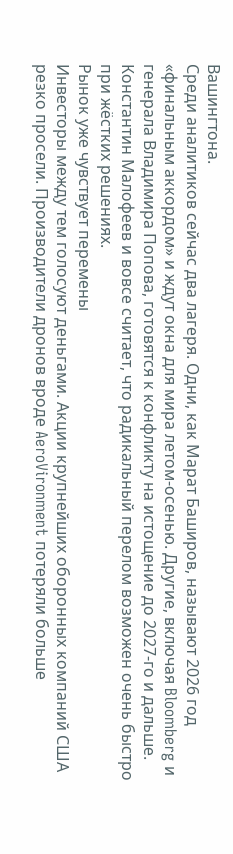Вашингтона.
Среди аналитиков сейчас два лагеря. Одни, как Марат Баширов, называют 2026 год «финальным аккордом» и ждут окна для мира летом-осенью. Другие, включая Bloomberg и генерала Владимира Попова, готовятся к конфликту на истощение до 2027-го и дальше. Константин Малофеев и вовсе считает, что радикальный перелом возможен очень быстро при жёстких решениях.
Рынок уже чувствует перемены
Инвесторы между тем голосуют деньгами. Акции крупнейших оборонных компаний США резко просели. Производители дронов вроде AeroVironment потеряли больше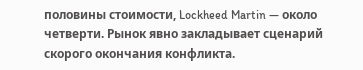половины стоимости, Lockheed Martin — около четверти. Рынок явно закладывает сценарий скорого окончания конфликта.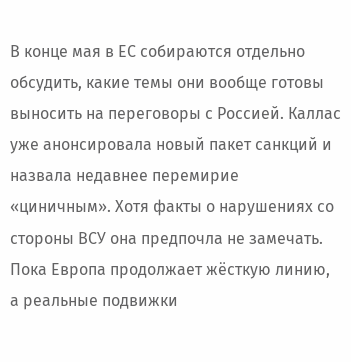В конце мая в ЕС собираются отдельно обсудить, какие темы они вообще готовы выносить на переговоры с Россией. Каллас уже анонсировала новый пакет санкций и назвала недавнее перемирие «циничным». Хотя факты о нарушениях со стороны ВСУ она предпочла не замечать.
Пока Европа продолжает жёсткую линию, а реальные подвижки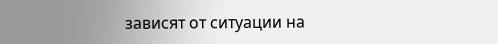зависят от ситуации на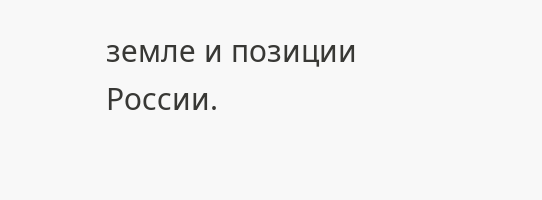земле и позиции России.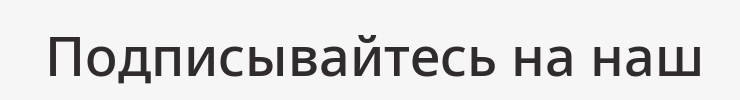Подписывайтесь на наш